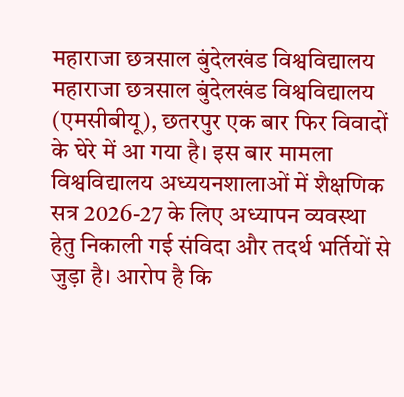महाराजा छत्रसाल बुंदेलखंड विश्वविद्यालय
महाराजा छत्रसाल बुंदेलखंड विश्वविद्यालय (एमसीबीयू), छतरपुर एक बार फिर विवादों के घेरे में आ गया है। इस बार मामला विश्वविद्यालय अध्ययनशालाओं में शैक्षणिक सत्र 2026-27 के लिए अध्यापन व्यवस्था हेतु निकाली गई संविदा और तदर्थ भर्तियों से जुड़ा है। आरोप है कि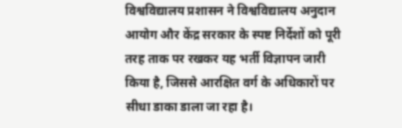विश्वविद्यालय प्रशासन ने विश्वविद्यालय अनुदान आयोग और केंद्र सरकार के स्पष्ट निर्देशों को पूरी तरह ताक पर रखकर यह भर्ती विज्ञापन जारी किया है, जिससे आरक्षित वर्ग के अधिकारों पर सीधा डाका डाला जा रहा है।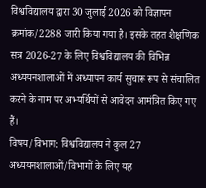विश्वविद्यालय द्वारा 30 जुलाई 2026 को विज्ञापन क्रमांक/2288 जारी किया गया है। इसके तहत शैक्षणिक सत्र 2026-27 के लिए विश्वविद्यालय की विभिन्न अध्ययनशालाओं में अध्यापन कार्य सुचारू रूप से संचालित करने के नाम पर अभ्यर्थियों से आवेदन आमंत्रित किए गए हैं।
विषय/विभाग: विश्वविद्यालय ने कुल 27 अध्ययनशालाओं/विभागों के लिए यह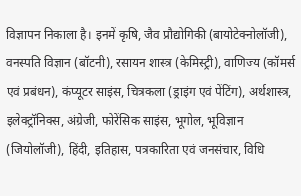विज्ञापन निकाला है। इनमें कृषि, जैव प्रौद्योगिकी (बायोटेक्नोलॉजी), वनस्पति विज्ञान (बॉटनी), रसायन शास्त्र (केमिस्ट्री), वाणिज्य (कॉमर्स एवं प्रबंधन), कंप्यूटर साइंस, चित्रकला (ड्राइंग एवं पेंटिंग), अर्थशास्त्र, इलेक्ट्रॉनिक्स, अंग्रेजी, फोरेंसिक साइंस, भूगोल, भूविज्ञान (जियोलॉजी), हिंदी, इतिहास, पत्रकारिता एवं जनसंचार, विधि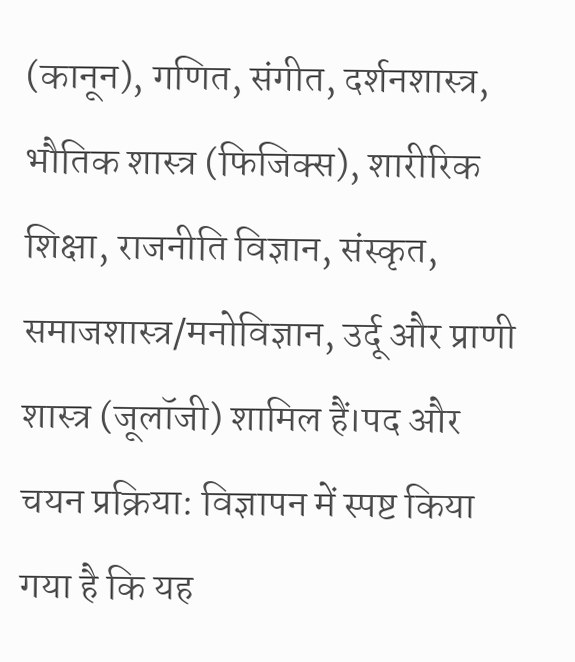(कानून), गणित, संगीत, दर्शनशास्त्र, भौतिक शास्त्र (फिजिक्स), शारीरिक शिक्षा, राजनीति विज्ञान, संस्कृत, समाजशास्त्र/मनोविज्ञान, उर्दू और प्राणी शास्त्र (जूलॉजी) शामिल हैं।पद और चयन प्रक्रिया: विज्ञापन में स्पष्ट किया गया है कि यह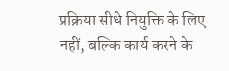प्रक्रिया सीधे नियुक्ति के लिए नहीं, बल्कि कार्य करने के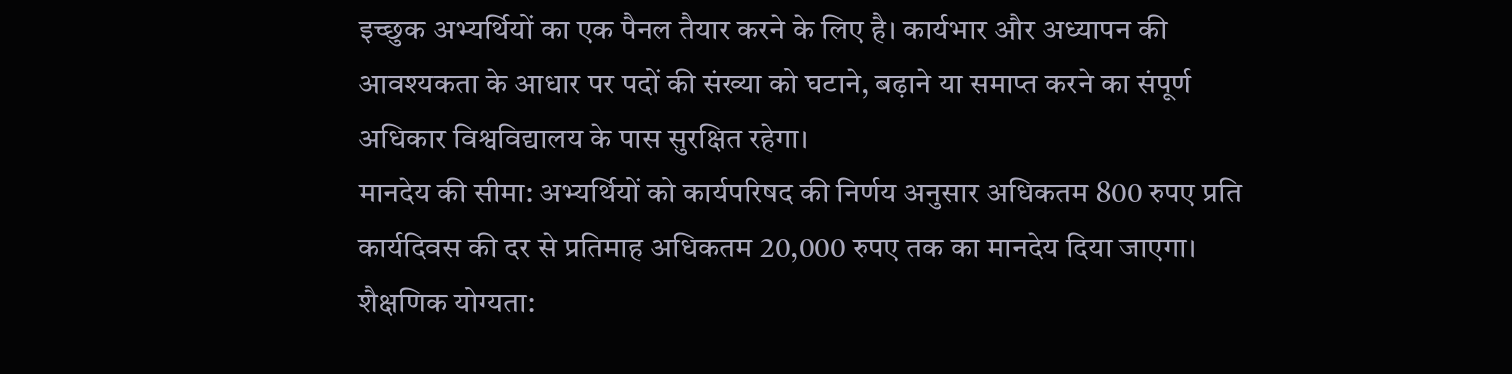इच्छुक अभ्यर्थियों का एक पैनल तैयार करने के लिए है। कार्यभार और अध्यापन की आवश्यकता के आधार पर पदों की संख्या को घटाने, बढ़ाने या समाप्त करने का संपूर्ण अधिकार विश्वविद्यालय के पास सुरक्षित रहेगा।
मानदेय की सीमा: अभ्यर्थियों को कार्यपरिषद की निर्णय अनुसार अधिकतम 800 रुपए प्रति कार्यदिवस की दर से प्रतिमाह अधिकतम 20,000 रुपए तक का मानदेय दिया जाएगा।
शैक्षणिक योग्यता: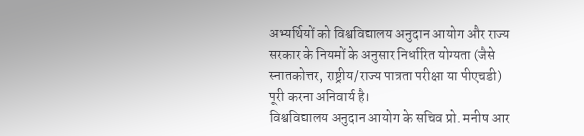अभ्यर्थियों को विश्वविद्यालय अनुदान आयोग और राज्य सरकार के नियमों के अनुसार निर्धारित योग्यता (जैसे स्नातकोत्तर, राष्ट्रीय/राज्य पात्रता परीक्षा या पीएचडी) पूरी करना अनिवार्य है।
विश्वविद्यालय अनुदान आयोग के सचिव प्रो. मनीष आर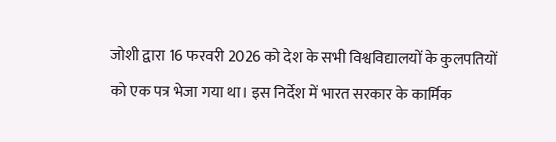जोशी द्वारा 16 फरवरी 2026 को देश के सभी विश्वविद्यालयों के कुलपतियों को एक पत्र भेजा गया था। इस निर्देश में भारत सरकार के कार्मिक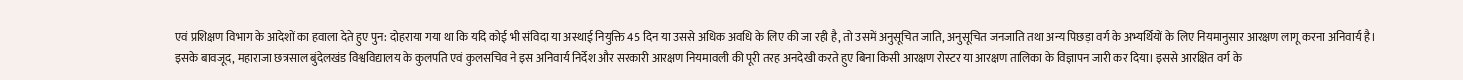एवं प्रशिक्षण विभाग के आदेशों का हवाला देते हुए पुन: दोहराया गया था कि यदि कोई भी संविदा या अस्थाई नियुक्ति 45 दिन या उससे अधिक अवधि के लिए की जा रही है, तो उसमें अनुसूचित जाति, अनुसूचित जनजाति तथा अन्य पिछड़ा वर्ग के अभ्यर्थियों के लिए नियमानुसार आरक्षण लागू करना अनिवार्य है।
इसके बावजूद, महाराजा छत्रसाल बुंदेलखंड विश्वविद्यालय के कुलपति एवं कुलसचिव ने इस अनिवार्य निर्देश और सरकारी आरक्षण नियमावली की पूरी तरह अनदेखी करते हुए बिना किसी आरक्षण रोस्टर या आरक्षण तालिका के विज्ञापन जारी कर दिया। इससे आरक्षित वर्ग के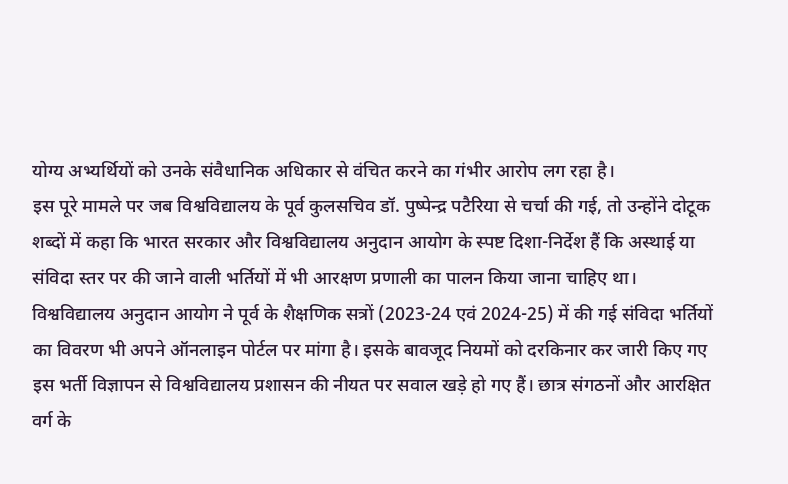योग्य अभ्यर्थियों को उनके संवैधानिक अधिकार से वंचित करने का गंभीर आरोप लग रहा है।
इस पूरे मामले पर जब विश्वविद्यालय के पूर्व कुलसचिव डॉ. पुष्पेन्द्र पटैरिया से चर्चा की गई, तो उन्होंने दोटूक शब्दों में कहा कि भारत सरकार और विश्वविद्यालय अनुदान आयोग के स्पष्ट दिशा-निर्देश हैं कि अस्थाई या संविदा स्तर पर की जाने वाली भर्तियों में भी आरक्षण प्रणाली का पालन किया जाना चाहिए था।
विश्वविद्यालय अनुदान आयोग ने पूर्व के शैक्षणिक सत्रों (2023-24 एवं 2024-25) में की गई संविदा भर्तियों का विवरण भी अपने ऑनलाइन पोर्टल पर मांगा है। इसके बावजूद नियमों को दरकिनार कर जारी किए गए इस भर्ती विज्ञापन से विश्वविद्यालय प्रशासन की नीयत पर सवाल खड़े हो गए हैं। छात्र संगठनों और आरक्षित वर्ग के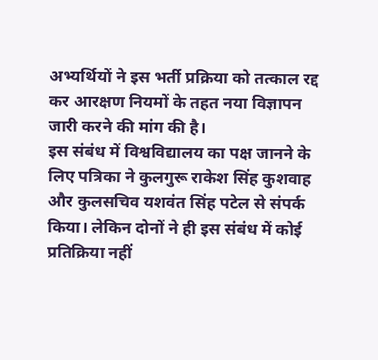अभ्यर्थियों ने इस भर्ती प्रक्रिया को तत्काल रद्द कर आरक्षण नियमों के तहत नया विज्ञापन जारी करने की मांग की है।
इस संबंध में विश्वविद्यालय का पक्ष जानने के लिए पत्रिका ने कुलगुरू राकेश सिंह कुशवाह और कुलसचिव यशवंत सिंह पटेल से संपर्क किया। लेकिन दोनों ने ही इस संबंध में कोई प्रतिक्रिया नहीं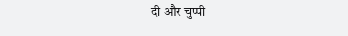दी और चुप्पी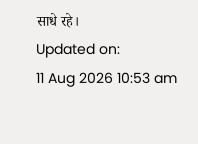साधे रहे।
Updated on:
11 Aug 2026 10:53 am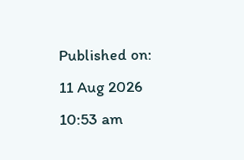Published on:
11 Aug 2026 10:53 am